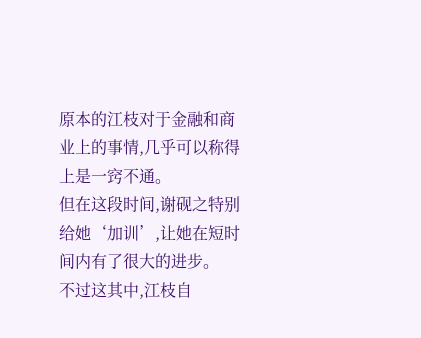原本的江枝对于金融和商业上的事情,几乎可以称得上是一窍不通。
但在这段时间,谢砚之特别给她‘加训’,让她在短时间内有了很大的进步。
不过这其中,江枝自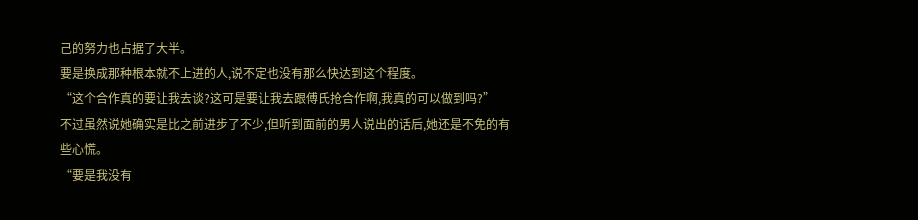己的努力也占据了大半。
要是换成那种根本就不上进的人,说不定也没有那么快达到这个程度。
“这个合作真的要让我去谈?这可是要让我去跟傅氏抢合作啊,我真的可以做到吗?”
不过虽然说她确实是比之前进步了不少,但听到面前的男人说出的话后,她还是不免的有些心慌。
“要是我没有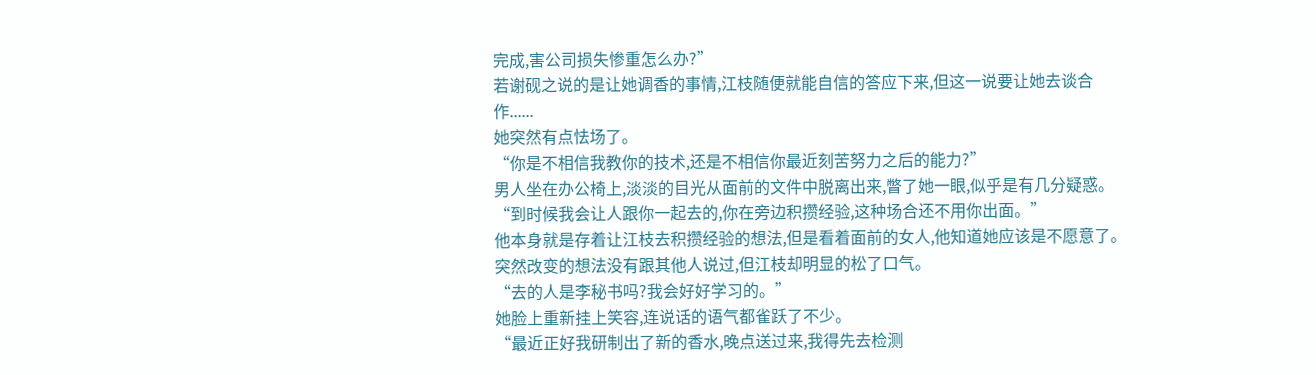完成,害公司损失惨重怎么办?”
若谢砚之说的是让她调香的事情,江枝随便就能自信的答应下来,但这一说要让她去谈合作......
她突然有点怯场了。
“你是不相信我教你的技术,还是不相信你最近刻苦努力之后的能力?”
男人坐在办公椅上,淡淡的目光从面前的文件中脱离出来,瞥了她一眼,似乎是有几分疑惑。
“到时候我会让人跟你一起去的,你在旁边积攒经验,这种场合还不用你出面。”
他本身就是存着让江枝去积攒经验的想法,但是看着面前的女人,他知道她应该是不愿意了。
突然改变的想法没有跟其他人说过,但江枝却明显的松了口气。
“去的人是李秘书吗?我会好好学习的。”
她脸上重新挂上笑容,连说话的语气都雀跃了不少。
“最近正好我研制出了新的香水,晚点送过来,我得先去检测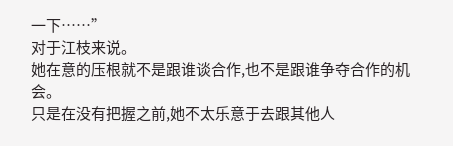一下……”
对于江枝来说。
她在意的压根就不是跟谁谈合作,也不是跟谁争夺合作的机会。
只是在没有把握之前,她不太乐意于去跟其他人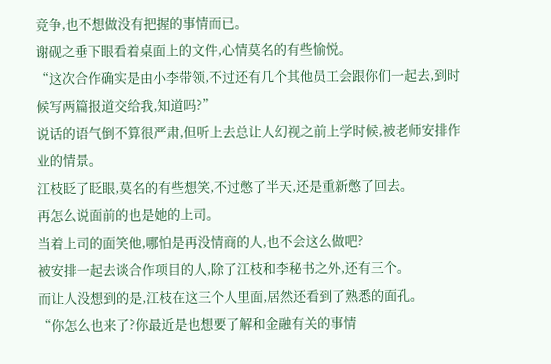竞争,也不想做没有把握的事情而已。
谢砚之垂下眼看着桌面上的文件,心情莫名的有些愉悦。
“这次合作确实是由小李带领,不过还有几个其他员工会跟你们一起去,到时候写两篇报道交给我,知道吗?”
说话的语气倒不算很严肃,但听上去总让人幻视之前上学时候,被老师安排作业的情景。
江枝眨了眨眼,莫名的有些想笑,不过憋了半天,还是重新憋了回去。
再怎么说面前的也是她的上司。
当着上司的面笑他,哪怕是再没情商的人,也不会这么做吧?
被安排一起去谈合作项目的人,除了江枝和李秘书之外,还有三个。
而让人没想到的是,江枝在这三个人里面,居然还看到了熟悉的面孔。
“你怎么也来了?你最近是也想要了解和金融有关的事情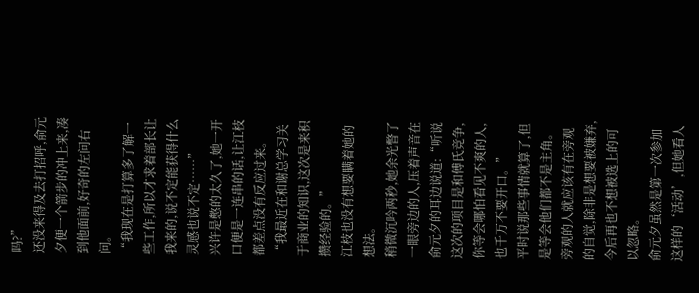吗?”
还没来得及去打招呼,俞元夕便一个箭步的冲上来,凑到他面前,好奇的左问右问。
“我现在是打算多了解一些工作,所以才求着部长让我来的,说不定能获得什么灵感也说不定……”
兴许是憋的太久了,她一开口便是一连串的话,让江枝都差点没有反应过来。
“我最近在和谢总学习关于商业的知识,这次是来积攒经验的。”
江枝也没有想要瞒着她的想法。
稍微沉吟两秒,她余光瞥了一眼旁边的人,压着声音在俞元夕的耳边说道:“听说这次的项目是和傅氏竞争,你等会哪怕看见不爽的人,也千万不要开口。”
平时说那些事情就算了,但是等会他们都不是主角。
旁观的人就应该有在旁观的自觉,除非是想要被嫌弃,今后再也不想被选上的可以忽略。
俞元夕虽然是第一次参加这样的‘活动’,但她看人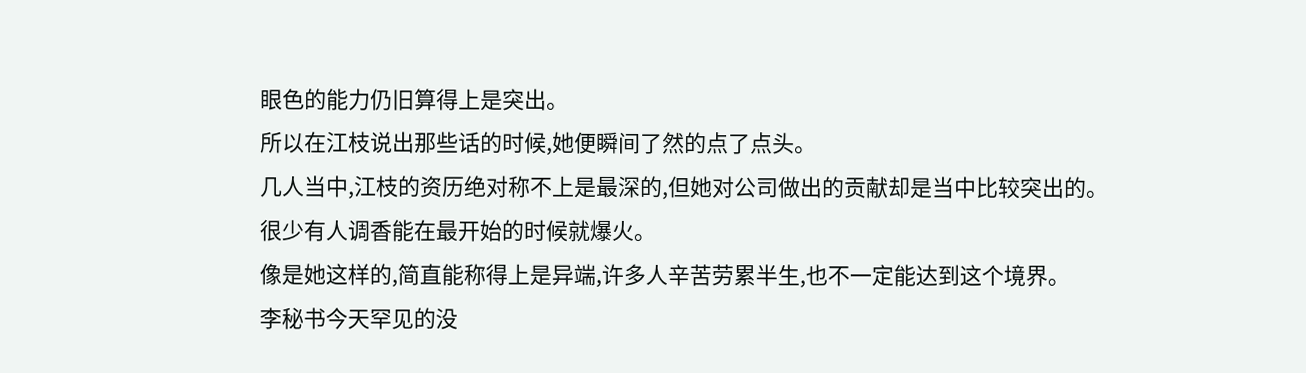眼色的能力仍旧算得上是突出。
所以在江枝说出那些话的时候,她便瞬间了然的点了点头。
几人当中,江枝的资历绝对称不上是最深的,但她对公司做出的贡献却是当中比较突出的。
很少有人调香能在最开始的时候就爆火。
像是她这样的,简直能称得上是异端,许多人辛苦劳累半生,也不一定能达到这个境界。
李秘书今天罕见的没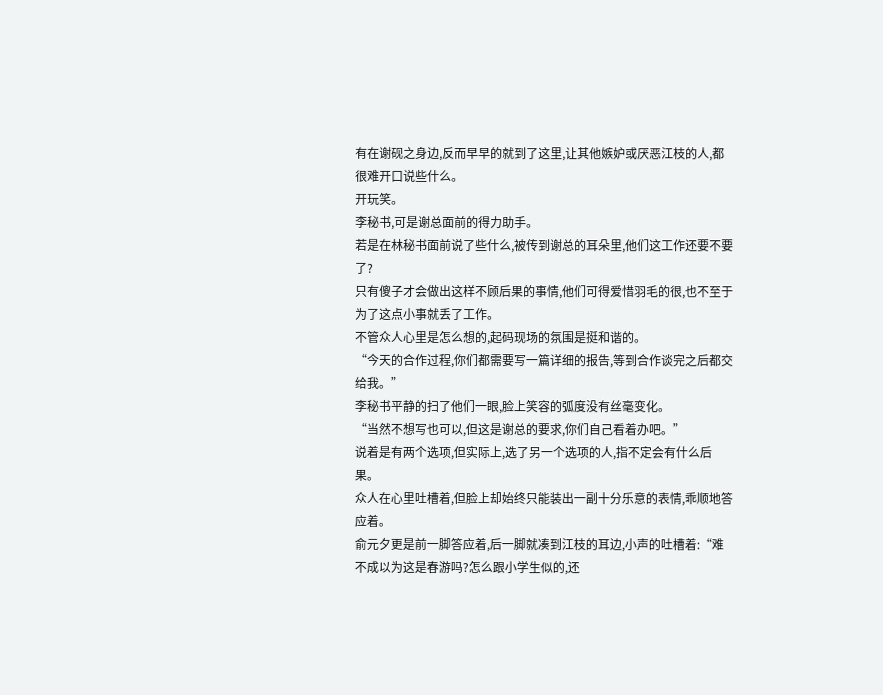有在谢砚之身边,反而早早的就到了这里,让其他嫉妒或厌恶江枝的人,都很难开口说些什么。
开玩笑。
李秘书,可是谢总面前的得力助手。
若是在林秘书面前说了些什么,被传到谢总的耳朵里,他们这工作还要不要了?
只有傻子才会做出这样不顾后果的事情,他们可得爱惜羽毛的很,也不至于为了这点小事就丢了工作。
不管众人心里是怎么想的,起码现场的氛围是挺和谐的。
“今天的合作过程,你们都需要写一篇详细的报告,等到合作谈完之后都交给我。”
李秘书平静的扫了他们一眼,脸上笑容的弧度没有丝毫变化。
“当然不想写也可以,但这是谢总的要求,你们自己看着办吧。”
说着是有两个选项,但实际上,选了另一个选项的人,指不定会有什么后果。
众人在心里吐槽着,但脸上却始终只能装出一副十分乐意的表情,乖顺地答应着。
俞元夕更是前一脚答应着,后一脚就凑到江枝的耳边,小声的吐槽着:“难不成以为这是春游吗?怎么跟小学生似的,还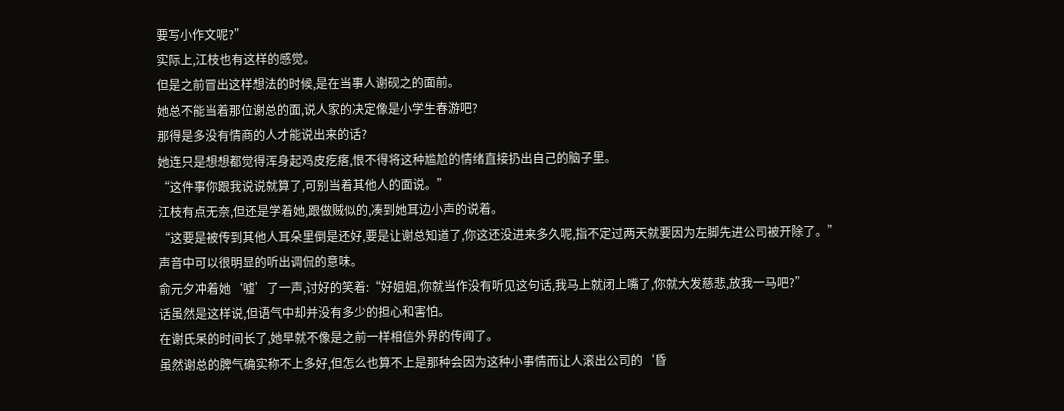要写小作文呢?”
实际上,江枝也有这样的感觉。
但是之前冒出这样想法的时候,是在当事人谢砚之的面前。
她总不能当着那位谢总的面,说人家的决定像是小学生春游吧?
那得是多没有情商的人才能说出来的话?
她连只是想想都觉得浑身起鸡皮疙瘩,恨不得将这种尴尬的情绪直接扔出自己的脑子里。
“这件事你跟我说说就算了,可别当着其他人的面说。”
江枝有点无奈,但还是学着她,跟做贼似的,凑到她耳边小声的说着。
“这要是被传到其他人耳朵里倒是还好,要是让谢总知道了,你这还没进来多久呢,指不定过两天就要因为左脚先进公司被开除了。”
声音中可以很明显的听出调侃的意味。
俞元夕冲着她‘嘘’了一声,讨好的笑着:“好姐姐,你就当作没有听见这句话,我马上就闭上嘴了,你就大发慈悲,放我一马吧?”
话虽然是这样说,但语气中却并没有多少的担心和害怕。
在谢氏呆的时间长了,她早就不像是之前一样相信外界的传闻了。
虽然谢总的脾气确实称不上多好,但怎么也算不上是那种会因为这种小事情而让人滚出公司的‘昏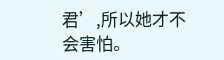君’,所以她才不会害怕。